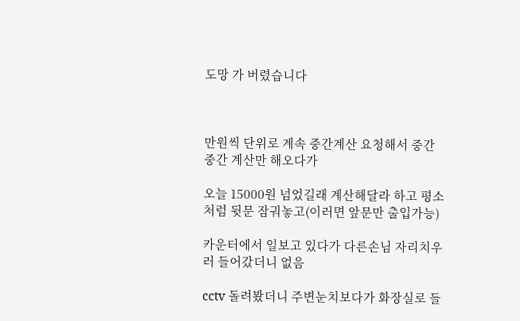도망 가 버렸습니다



만원씩 단위로 계속 중간계산 요청해서 중간중간 계산만 해오다가

오늘 15000원 넘었길래 계산해달라 하고 평소처럼 뒷문 잠궈놓고(이러면 앞문만 출입가능)

카운터에서 일보고 있다가 다른손님 자리치우러 들어갔더니 없음

cctv 돌려봤더니 주변눈치보다가 화장실로 들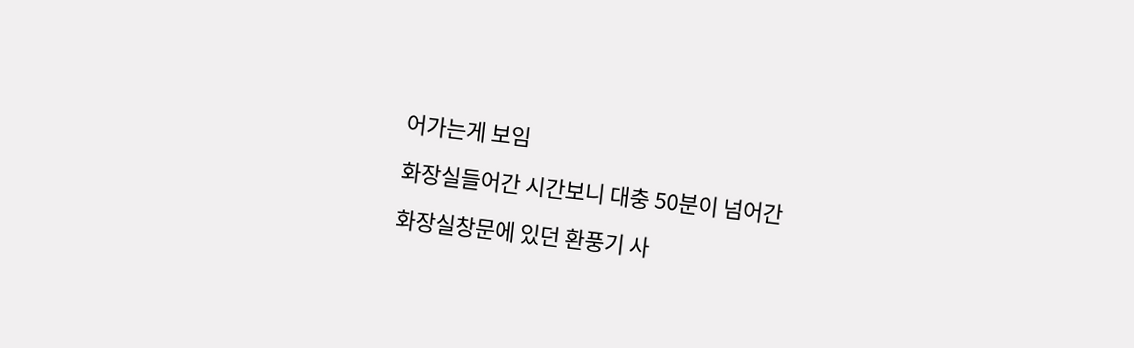어가는게 보임

화장실들어간 시간보니 대충 50분이 넘어간

화장실창문에 있던 환풍기 사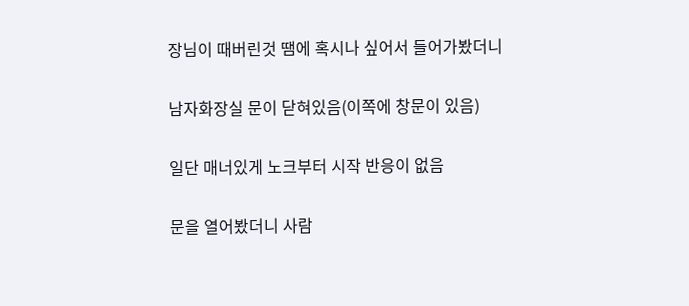장님이 때버린것 땜에 혹시나 싶어서 들어가봤더니

남자화장실 문이 닫혀있음(이쪽에 창문이 있음)

일단 매너있게 노크부터 시작 반응이 없음

문을 열어봤더니 사람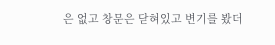은 없고 창문은 닫혀있고 변기를 봤더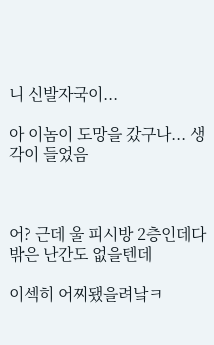니 신발자국이...

아 이놈이 도망을 갔구나... 생각이 들었음



어? 근데 울 피시방 2층인데다 밖은 난간도 없을텐데

이섹히 어찌됐을려낰ㅋ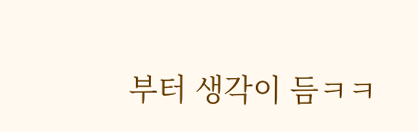부터 생각이 듬ㅋㅋ